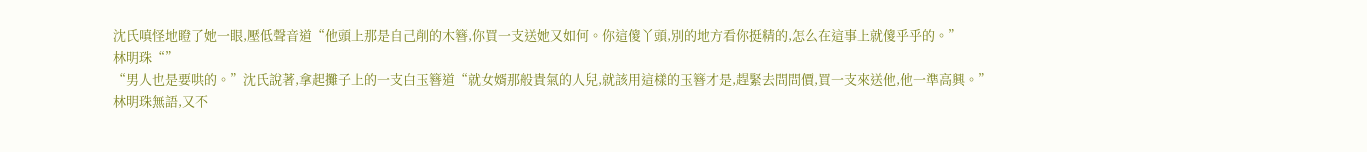沈氏嗔怪地瞪了她一眼,壓低聲音道“他頭上那是自己削的木簪,你買一支送她又如何。你這傻丫頭,別的地方看你挺精的,怎么在這事上就傻乎乎的。”
林明珠“”
“男人也是要哄的。”沈氏說著,拿起攤子上的一支白玉簪道“就女婿那般貴氣的人兒,就該用這樣的玉簪才是,趕緊去問問價,買一支來送他,他一準高興。”
林明珠無語,又不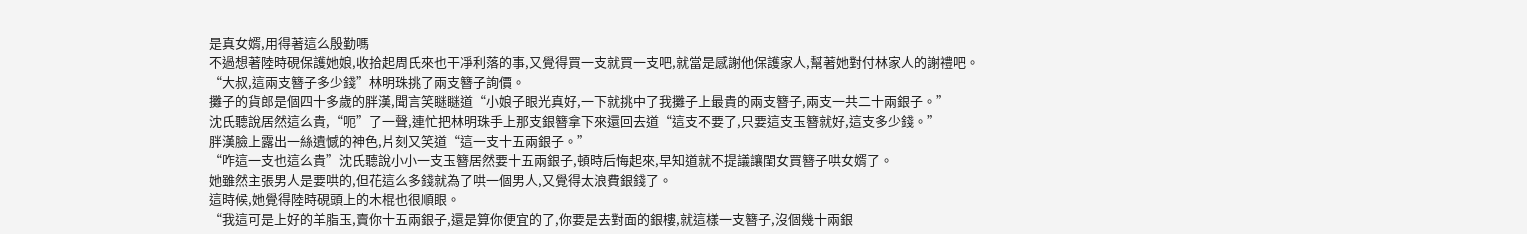是真女婿,用得著這么殷勤嗎
不過想著陸時硯保護她娘,收拾起周氏來也干凈利落的事,又覺得買一支就買一支吧,就當是感謝他保護家人,幫著她對付林家人的謝禮吧。
“大叔,這兩支簪子多少錢”林明珠挑了兩支簪子詢價。
攤子的貨郎是個四十多歲的胖漢,聞言笑瞇瞇道“小娘子眼光真好,一下就挑中了我攤子上最貴的兩支簪子,兩支一共二十兩銀子。”
沈氏聽說居然這么貴,“呃”了一聲,連忙把林明珠手上那支銀簪拿下來還回去道“這支不要了,只要這支玉簪就好,這支多少錢。”
胖漢臉上露出一絲遺憾的神色,片刻又笑道“這一支十五兩銀子。”
“咋這一支也這么貴”沈氏聽說小小一支玉簪居然要十五兩銀子,頓時后悔起來,早知道就不提議讓閨女買簪子哄女婿了。
她雖然主張男人是要哄的,但花這么多錢就為了哄一個男人,又覺得太浪費銀錢了。
這時候,她覺得陸時硯頭上的木棍也很順眼。
“我這可是上好的羊脂玉,賣你十五兩銀子,還是算你便宜的了,你要是去對面的銀樓,就這樣一支簪子,沒個幾十兩銀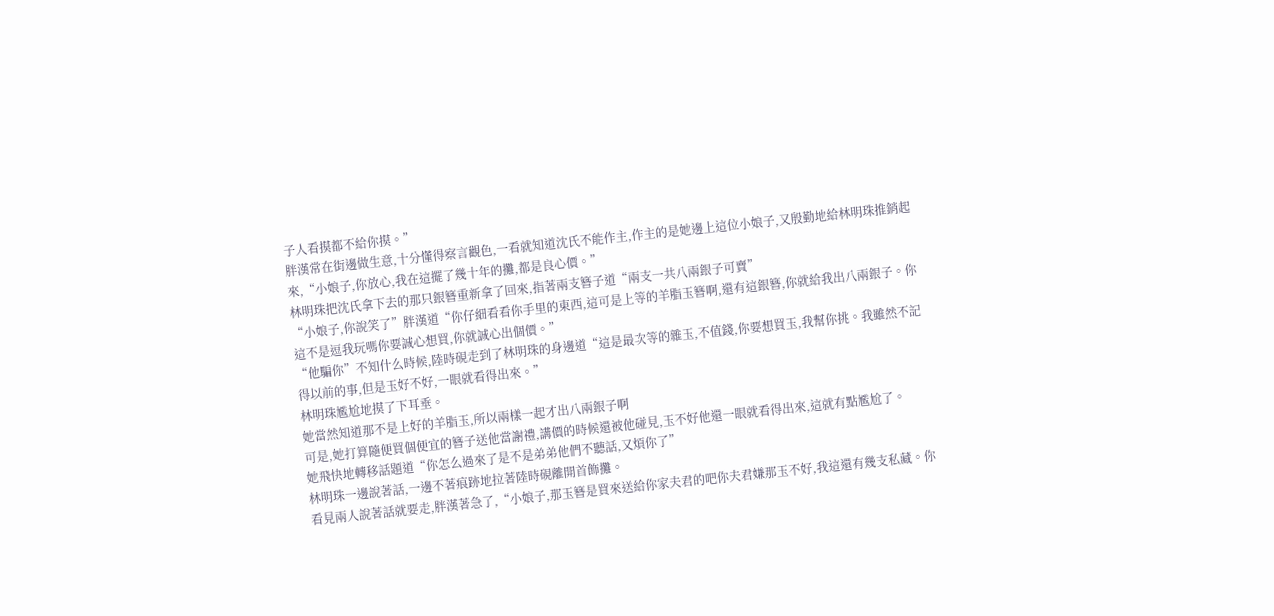子人看摸都不給你摸。”
胖漢常在街邊做生意,十分懂得察言觀色,一看就知道沈氏不能作主,作主的是她邊上這位小娘子,又殷勤地給林明珠推銷起來,“小娘子,你放心,我在這擺了幾十年的攤,都是良心價。”
林明珠把沈氏拿下去的那只銀簪重新拿了回來,指著兩支簪子道“兩支一共八兩銀子可賣”
“小娘子,你說笑了”胖漢道“你仔細看看你手里的東西,這可是上等的羊脂玉簪啊,還有這銀簪,你就給我出八兩銀子。你這不是逗我玩嗎你要誠心想買,你就誠心出個價。”
“他騙你”不知什么時候,陸時硯走到了林明珠的身邊道“這是最次等的雜玉,不值錢,你要想買玉,我幫你挑。我雖然不記得以前的事,但是玉好不好,一眼就看得出來。”
林明珠尷尬地摸了下耳垂。
她當然知道那不是上好的羊脂玉,所以兩樣一起才出八兩銀子啊
可是,她打算隨便買個便宜的簪子送他當謝禮,講價的時候還被他碰見,玉不好他還一眼就看得出來,這就有點尷尬了。
她飛快地轉移話題道“你怎么過來了是不是弟弟他們不聽話,又煩你了”
林明珠一邊說著話,一邊不著痕跡地拉著陸時硯離開首飾攤。
看見兩人說著話就要走,胖漢著急了,“小娘子,那玉簪是買來送給你家夫君的吧你夫君嫌那玉不好,我這還有幾支私藏。你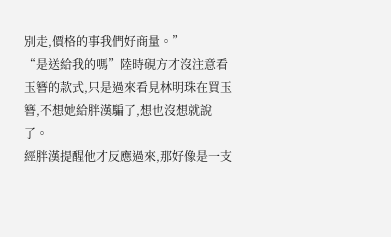別走,價格的事我們好商量。”
“是送給我的嗎”陸時硯方才沒注意看玉簪的款式,只是過來看見林明珠在買玉簪,不想她給胖漢騙了,想也沒想就說了。
經胖漢提醒他才反應過來,那好像是一支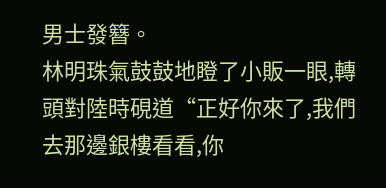男士發簪。
林明珠氣鼓鼓地瞪了小販一眼,轉頭對陸時硯道“正好你來了,我們去那邊銀樓看看,你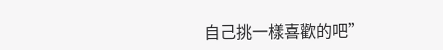自己挑一樣喜歡的吧”